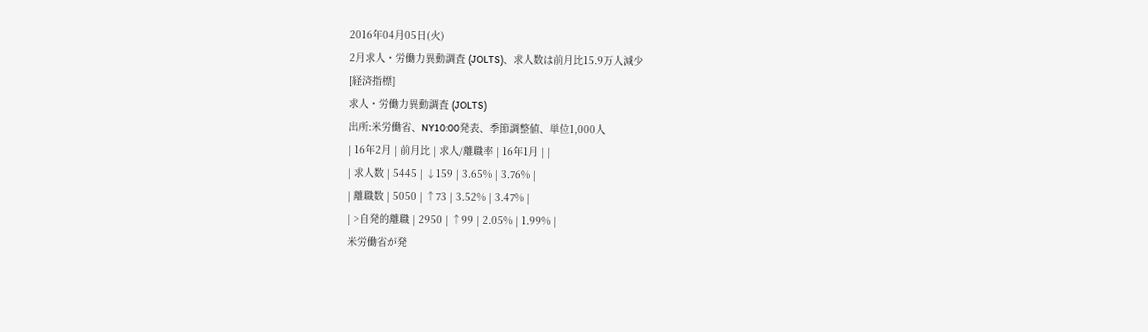2016年04月05日(火)
2月求人・労働力異動調査 (JOLTS)、求人数は前月比15.9万人減少
[経済指標]
求人・労働力異動調査 (JOLTS)
出所:米労働省、NY10:00発表、季節調整値、単位1,000人
| 16年2月 | 前月比 | 求人/離職率 | 16年1月 | |
| 求人数 | 5445 | ↓159 | 3.65% | 3.76% |
| 離職数 | 5050 | ↑73 | 3.52% | 3.47% |
| >自発的離職 | 2950 | ↑99 | 2.05% | 1.99% |
米労働省が発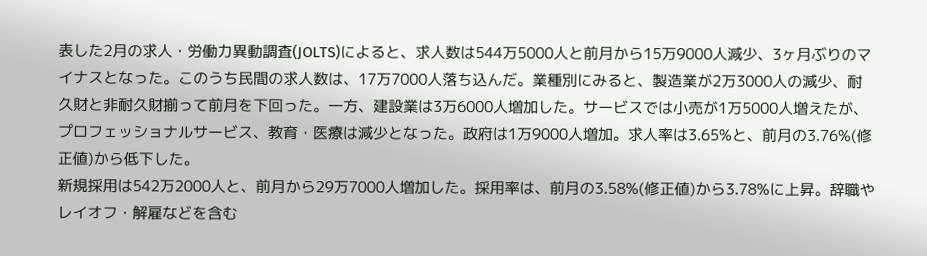表した2月の求人・労働力異動調査(JOLTS)によると、求人数は544万5000人と前月から15万9000人減少、3ヶ月ぶりのマイナスとなった。このうち民間の求人数は、17万7000人落ち込んだ。業種別にみると、製造業が2万3000人の減少、耐久財と非耐久財揃って前月を下回った。一方、建設業は3万6000人増加した。サービスでは小売が1万5000人増えたが、プロフェッショナルサービス、教育・医療は減少となった。政府は1万9000人増加。求人率は3.65%と、前月の3.76%(修正値)から低下した。
新規採用は542万2000人と、前月から29万7000人増加した。採用率は、前月の3.58%(修正値)から3.78%に上昇。辞職やレイオフ・解雇などを含む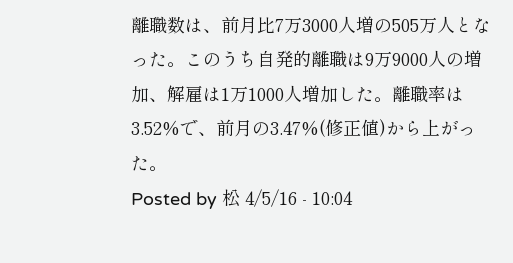離職数は、前月比7万3000人増の505万人となった。このうち自発的離職は9万9000人の増加、解雇は1万1000人増加した。離職率は3.52%で、前月の3.47%(修正値)から上がった。
Posted by 松 4/5/16 - 10:04